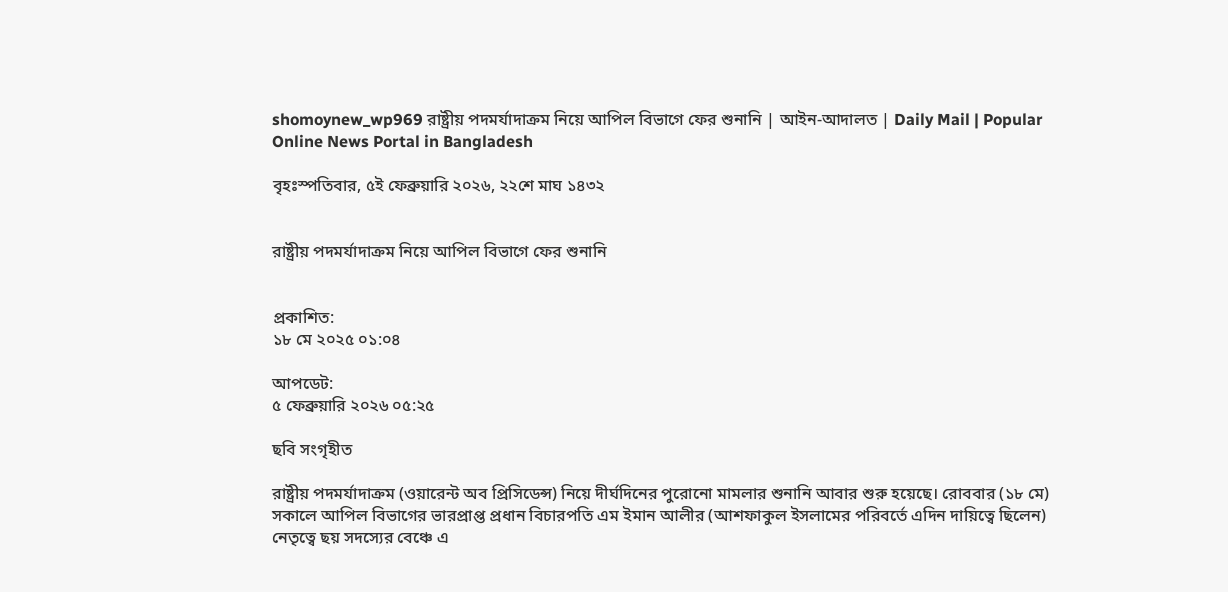shomoynew_wp969 রাষ্ট্রীয় পদমর্যাদাক্রম নিয়ে আপিল বিভাগে ফের শুনানি | আইন-আদালত | Daily Mail | Popular Online News Portal in Bangladesh

বৃহঃস্পতিবার, ৫ই ফেব্রুয়ারি ২০২৬, ২২শে মাঘ ১৪৩২


রাষ্ট্রীয় পদমর্যাদাক্রম নিয়ে আপিল বিভাগে ফের শুনানি


প্রকাশিত:
১৮ মে ২০২৫ ০১:০৪

আপডেট:
৫ ফেব্রুয়ারি ২০২৬ ০৫:২৫

ছবি সংগৃহীত

রাষ্ট্রীয় পদমর্যাদাক্রম (ওয়ারেন্ট অব প্রিসিডেন্স) নিয়ে দীর্ঘদিনের পুরোনো মামলার শুনানি আবার শুরু হয়েছে। রোববার (১৮ মে) সকালে আপিল বিভাগের ভারপ্রাপ্ত প্রধান বিচারপতি এম ইমান আলীর (আশফাকুল ইসলামের পরিবর্তে এদিন দায়িত্বে ছিলেন) নেতৃত্বে ছয় সদস্যের বেঞ্চে এ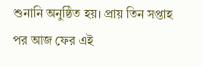শুনানি অনুষ্ঠিত হয়। প্রায় তিন সপ্তাহ পর আজ ফের এই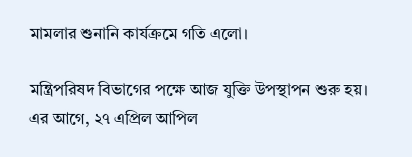মামলার শুনানি কার্যক্রমে গতি এলো।

মন্ত্রিপরিষদ বিভাগের পক্ষে আজ যুক্তি উপস্থাপন শুরু হয়। এর আগে, ২৭ এপ্রিল আপিল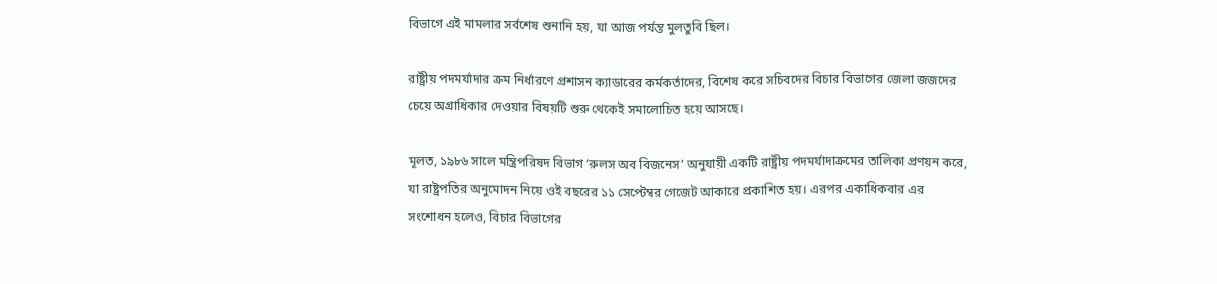বিভাগে এই মামলার সর্বশেষ শুনানি হয়, যা আজ পর্যন্ত মুলতুবি ছিল।

রাষ্ট্রীয় পদমর্যাদার ক্রম নির্ধারণে প্রশাসন ক্যাডারের কর্মকর্তাদের, বিশেষ করে সচিবদের বিচার বিভাগের জেলা জজদের চেয়ে অগ্রাধিকার দেওয়ার বিষয়টি শুরু থেকেই সমালোচিত হয়ে আসছে।

মূলত, ১৯৮৬ সালে মন্ত্রিপরিষদ বিভাগ ‘রুলস অব বিজনেস’ অনুযায়ী একটি রাষ্ট্রীয় পদমর্যাদাক্রমের তালিকা প্রণয়ন করে, যা রাষ্ট্রপতির অনুমোদন নিয়ে ওই বছরের ১১ সেপ্টেম্বর গেজেট আকারে প্রকাশিত হয়। এরপর একাধিকবার এর সংশোধন হলেও, বিচার বিভাগের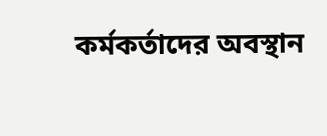কর্মকর্তাদের অবস্থান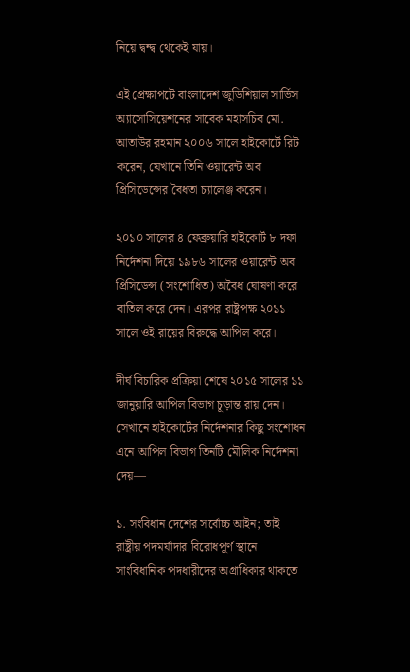নিয়ে দ্বন্দ্ব থেকেই যায়।

এই প্রেক্ষাপটে বাংলাদেশ জুডিশিয়াল সার্ভিস অ্যাসোসিয়েশনের সাবেক মহাসচিব মো. আতাউর রহমান ২০০৬ সালে হাইকোর্টে রিট করেন, যেখানে তিনি ওয়ারেন্ট অব প্রিসিডেন্সের বৈধতা চ্যালেঞ্জ করেন।

২০১০ সালের ৪ ফেব্রুয়ারি হাইকোর্ট ৮ দফা নির্দেশনা দিয়ে ১৯৮৬ সালের ওয়ারেন্ট অব প্রিসিডেন্স (সংশোধিত) অবৈধ ঘোষণা করে বাতিল করে দেন। এরপর রাষ্ট্রপক্ষ ২০১১ সালে ওই রায়ের বিরুদ্ধে আপিল করে।

দীর্ঘ বিচারিক প্রক্রিয়া শেষে ২০১৫ সালের ১১ জানুয়ারি আপিল বিভাগ চূড়ান্ত রায় দেন। সেখানে হাইকোর্টের নির্দেশনার কিছু সংশোধন এনে আপিল বিভাগ তিনটি মৌলিক নির্দেশনা দেয়—

১. সংবিধান দেশের সর্বোচ্চ আইন; তাই রাষ্ট্রীয় পদমর্যাদার বিরোধপূর্ণ স্থানে সাংবিধানিক পদধারীদের অগ্রাধিকার থাকতে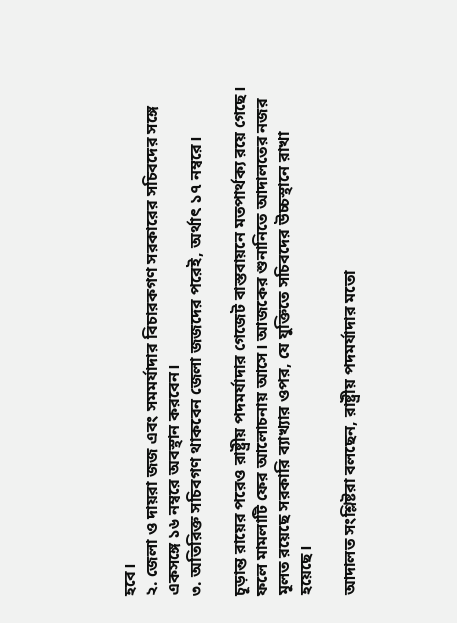হবে।
২. জেলা ও দায়রা জজ এবং সমমর্যাদার বিচারকগণ সরকারের সচিবদের সঙ্গে একসঙ্গে ১৬ নম্বরে অবস্থান করবেন।
৩. অতিরিক্ত সচিবগণ থাকবেন জেলা জজদের পরেই, অর্থাৎ ১৭ নম্বরে।

চূড়ান্ত রায়ের পরেও রাষ্ট্রীয় পদমর্যাদার গেজেট বাস্তবায়নে মতপার্থক্য রয়ে গেছে। ফলে মামলাটি ফের আলোচনায় আসে। আজকের শুনানিতে আদালতের নজর মূলত রয়েছে সরকারি ব্যাখ্যার ওপর, যে যুক্তিতে সচিবদের উচ্চস্থানে রাখা হয়েছে।

আদালত সংশ্লিষ্টরা বলছেন, রাষ্ট্রীয় পদমর্যাদার মতো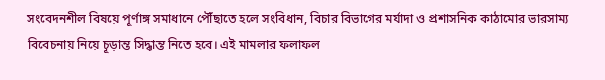সংবেদনশীল বিষয়ে পূর্ণাঙ্গ সমাধানে পৌঁছাতে হলে সংবিধান, বিচার বিভাগের মর্যাদা ও প্রশাসনিক কাঠামোর ভারসাম্য বিবেচনায় নিয়ে চূড়ান্ত সিদ্ধান্ত নিতে হবে। এই মামলার ফলাফল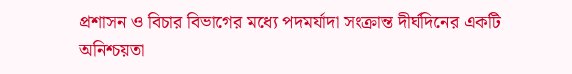প্রশাসন ও বিচার বিভাগের মধ্যে পদমর্যাদা সংক্রান্ত দীর্ঘদিনের একটি অনিশ্চয়তা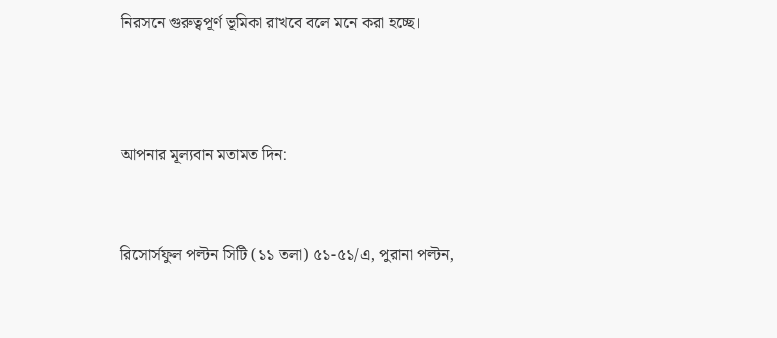নিরসনে গুরুত্বপূর্ণ ভূমিকা রাখবে বলে মনে করা হচ্ছে।



আপনার মূল্যবান মতামত দিন:


রিসোর্সফুল পল্টন সিটি (১১ তলা) ৫১-৫১/এ, পুরানা পল্টন,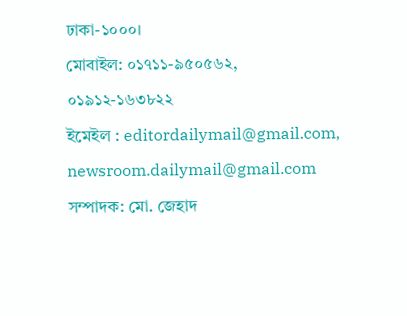ঢাকা-১০০০।
মোবাইল: ০১৭১১-৯৫০৫৬২, ০১৯১২-১৬৩৮২২
ইমেইল : editordailymail@gmail.com, newsroom.dailymail@gmail.com
সম্পাদক: মো. জেহাদ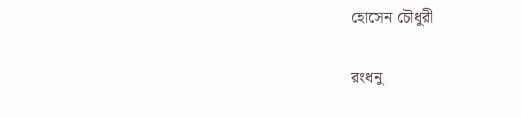হোসেন চৌধুরী

রংধনু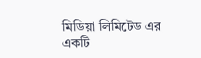মিডিয়া লিমিটেড এর একটি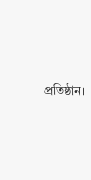প্রতিষ্ঠান।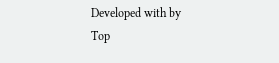Developed with by
Top